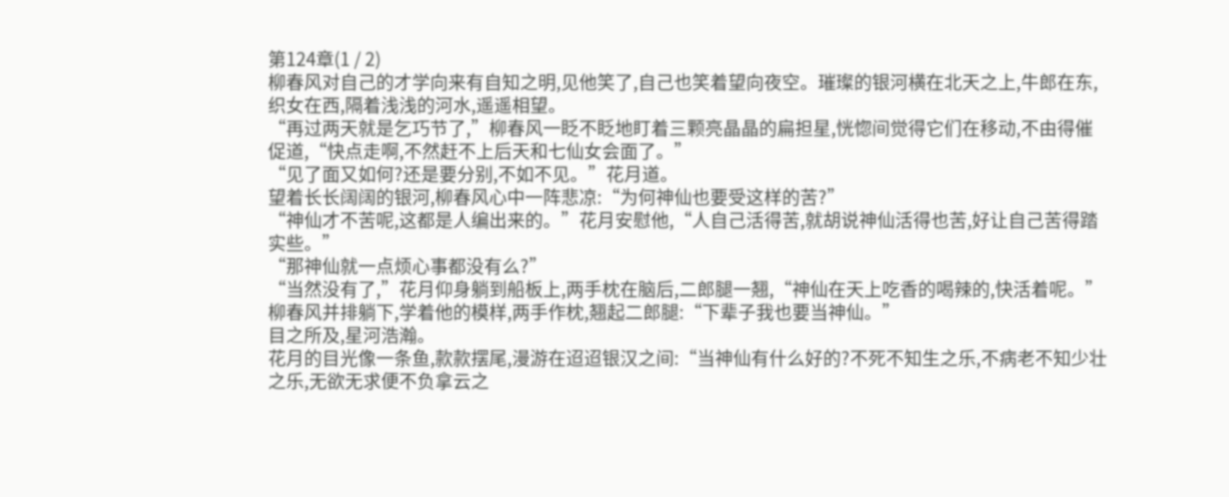第124章(1 / 2)
柳春风对自己的才学向来有自知之明,见他笑了,自己也笑着望向夜空。璀璨的银河横在北天之上,牛郎在东,织女在西,隔着浅浅的河水,遥遥相望。
“再过两天就是乞巧节了,”柳春风一眨不眨地盯着三颗亮晶晶的扁担星,恍惚间觉得它们在移动,不由得催促道,“快点走啊,不然赶不上后天和七仙女会面了。”
“见了面又如何?还是要分别,不如不见。”花月道。
望着长长阔阔的银河,柳春风心中一阵悲凉:“为何神仙也要受这样的苦?”
“神仙才不苦呢,这都是人编出来的。”花月安慰他,“人自己活得苦,就胡说神仙活得也苦,好让自己苦得踏实些。”
“那神仙就一点烦心事都没有么?”
“当然没有了,”花月仰身躺到船板上,两手枕在脑后,二郎腿一翘,“神仙在天上吃香的喝辣的,快活着呢。”
柳春风并排躺下,学着他的模样,两手作枕,翘起二郎腿:“下辈子我也要当神仙。”
目之所及,星河浩瀚。
花月的目光像一条鱼,款款摆尾,漫游在迢迢银汉之间:“当神仙有什么好的?不死不知生之乐,不病老不知少壮之乐,无欲无求便不负拿云之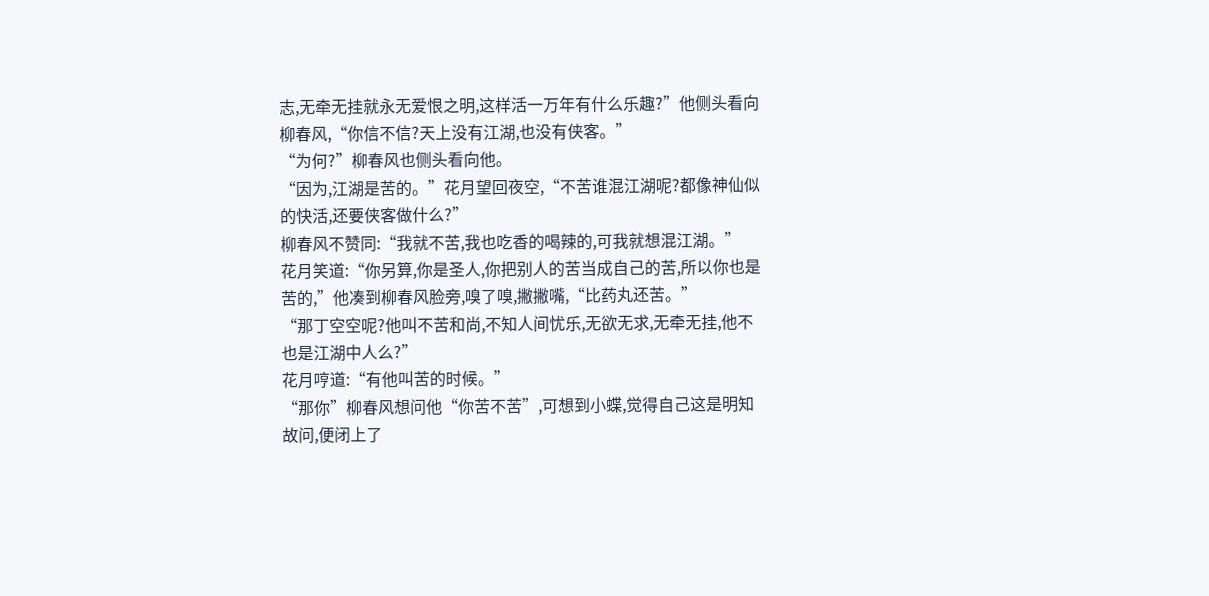志,无牵无挂就永无爱恨之明,这样活一万年有什么乐趣?”他侧头看向柳春风,“你信不信?天上没有江湖,也没有侠客。”
“为何?”柳春风也侧头看向他。
“因为,江湖是苦的。”花月望回夜空,“不苦谁混江湖呢?都像神仙似的快活,还要侠客做什么?”
柳春风不赞同:“我就不苦,我也吃香的喝辣的,可我就想混江湖。”
花月笑道:“你另算,你是圣人,你把别人的苦当成自己的苦,所以你也是苦的,”他凑到柳春风脸旁,嗅了嗅,撇撇嘴,“比药丸还苦。”
“那丁空空呢?他叫不苦和尚,不知人间忧乐,无欲无求,无牵无挂,他不也是江湖中人么?”
花月哼道:“有他叫苦的时候。”
“那你”柳春风想问他“你苦不苦”,可想到小蝶,觉得自己这是明知故问,便闭上了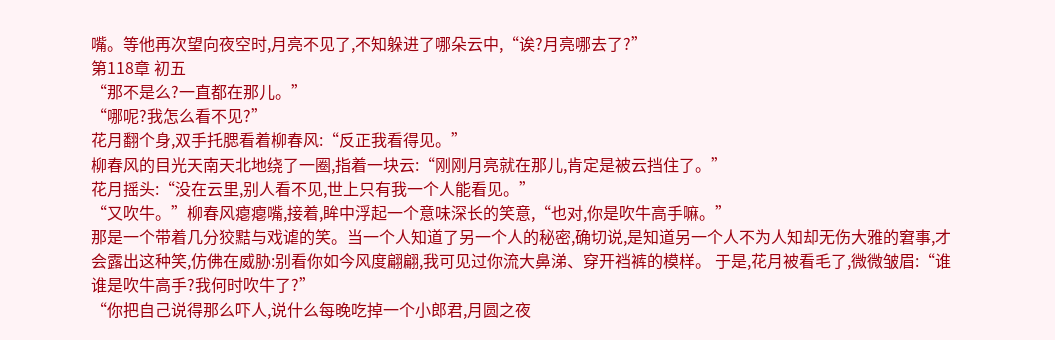嘴。等他再次望向夜空时,月亮不见了,不知躲进了哪朵云中,“诶?月亮哪去了?”
第118章 初五
“那不是么?一直都在那儿。”
“哪呢?我怎么看不见?”
花月翻个身,双手托腮看着柳春风:“反正我看得见。”
柳春风的目光天南天北地绕了一圈,指着一块云:“刚刚月亮就在那儿,肯定是被云挡住了。”
花月摇头:“没在云里,别人看不见,世上只有我一个人能看见。”
“又吹牛。”柳春风瘪瘪嘴,接着,眸中浮起一个意味深长的笑意,“也对,你是吹牛高手嘛。”
那是一个带着几分狡黠与戏谑的笑。当一个人知道了另一个人的秘密,确切说,是知道另一个人不为人知却无伤大雅的窘事,才会露出这种笑,仿佛在威胁:别看你如今风度翩翩,我可见过你流大鼻涕、穿开裆裤的模样。 于是,花月被看毛了,微微皱眉:“谁谁是吹牛高手?我何时吹牛了?”
“你把自己说得那么吓人,说什么每晚吃掉一个小郎君,月圆之夜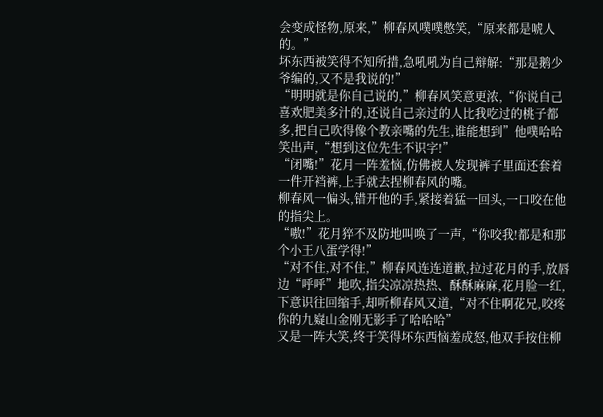会变成怪物,原来,”柳春风噗噗憋笑,“原来都是唬人的。”
坏东西被笑得不知所措,急吼吼为自己辩解:“那是鹅少爷编的,又不是我说的!”
“明明就是你自己说的,”柳春风笑意更浓,“你说自己喜欢肥美多汁的,还说自己亲过的人比我吃过的桃子都多,把自己吹得像个教亲嘴的先生,谁能想到”他噗哈哈笑出声,“想到这位先生不识字!”
“闭嘴!”花月一阵羞恼,仿佛被人发现裤子里面还套着一件开裆裤,上手就去捏柳春风的嘴。
柳春风一偏头,错开他的手,紧接着猛一回头,一口咬在他的指尖上。
“嗷!”花月猝不及防地叫唤了一声,“你咬我!都是和那个小王八蛋学得!”
“对不住,对不住,”柳春风连连道歉,拉过花月的手,放唇边“呼呼”地吹,指尖凉凉热热、酥酥麻麻,花月脸一红,下意识往回缩手,却听柳春风又道,“对不住啊花兄,咬疼你的九嶷山金刚无影手了哈哈哈”
又是一阵大笑,终于笑得坏东西恼羞成怒,他双手按住柳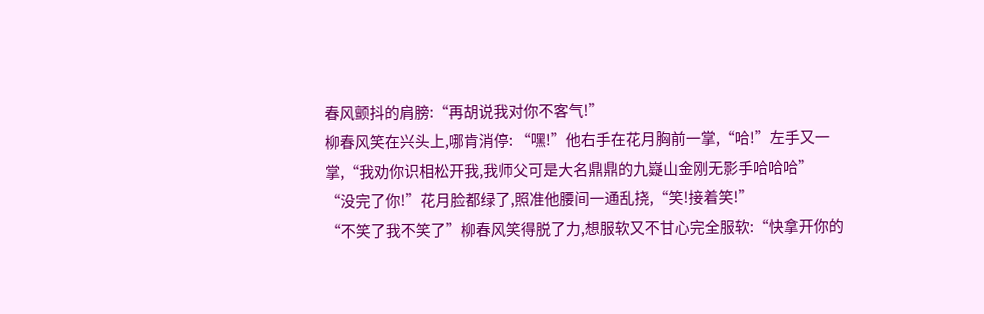春风颤抖的肩膀:“再胡说我对你不客气!”
柳春风笑在兴头上,哪肯消停: “嘿!”他右手在花月胸前一掌,“哈!”左手又一掌,“我劝你识相松开我,我师父可是大名鼎鼎的九嶷山金刚无影手哈哈哈”
“没完了你!”花月脸都绿了,照准他腰间一通乱挠,“笑!接着笑!”
“不笑了我不笑了”柳春风笑得脱了力,想服软又不甘心完全服软:“快拿开你的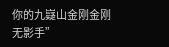你的九嶷山金刚金刚无影手”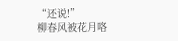“还说!”
柳春风被花月咯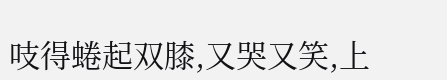吱得蜷起双膝,又哭又笑,上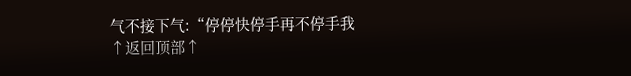气不接下气:“停停快停手再不停手我
↑返回顶部↑